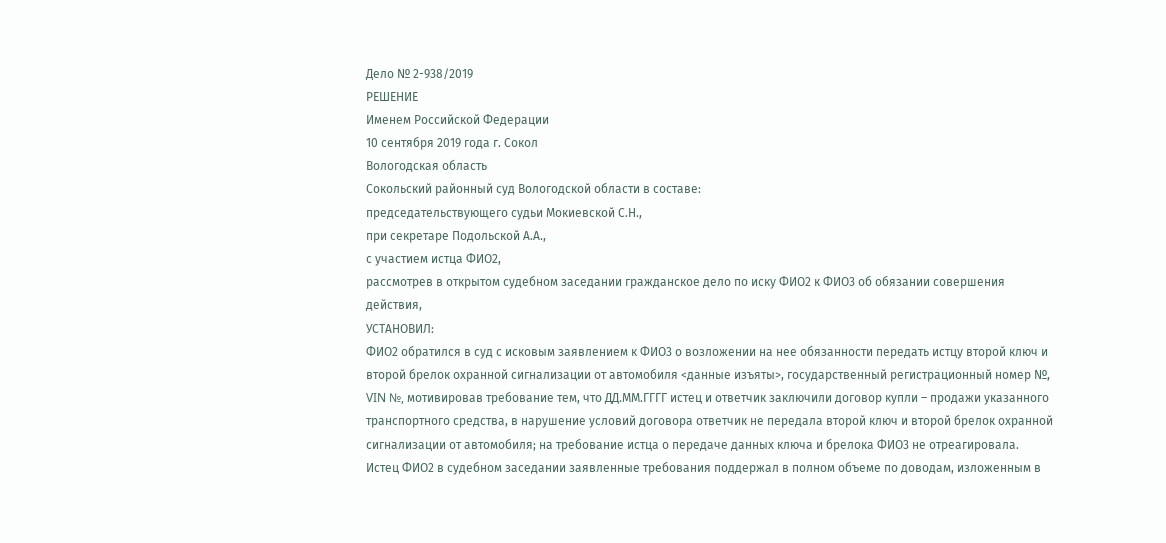Дело № 2-938/2019
РЕШЕНИЕ
Именем Российской Федерации
10 сентября 2019 года г. Сокол
Вологодская область
Сокольский районный суд Вологодской области в составе:
председательствующего судьи Мокиевской С.Н.,
при секретаре Подольской А.А.,
с участием истца ФИО2,
рассмотрев в открытом судебном заседании гражданское дело по иску ФИО2 к ФИО3 об обязании совершения действия,
УСТАНОВИЛ:
ФИО2 обратился в суд с исковым заявлением к ФИО3 о возложении на нее обязанности передать истцу второй ключ и второй брелок охранной сигнализации от автомобиля <данные изъяты>, государственный регистрационный номер №, VIN №, мотивировав требование тем, что ДД.ММ.ГГГГ истец и ответчик заключили договор купли – продажи указанного транспортного средства, в нарушение условий договора ответчик не передала второй ключ и второй брелок охранной сигнализации от автомобиля; на требование истца о передаче данных ключа и брелока ФИО3 не отреагировала.
Истец ФИО2 в судебном заседании заявленные требования поддержал в полном объеме по доводам, изложенным в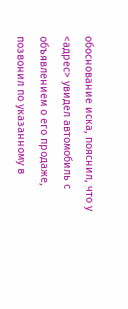обоснование иска, пояснил, что у <адрес> увидел автомобиль с объявлением о его продаже, позвонил по указанному в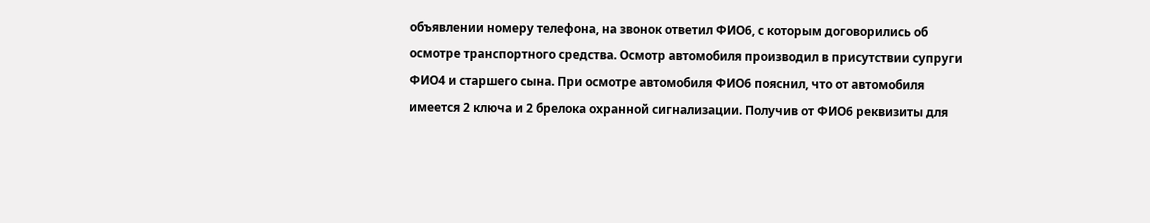объявлении номеру телефона, на звонок ответил ФИО6, с которым договорились об осмотре транспортного средства. Осмотр автомобиля производил в присутствии супруги ФИО4 и старшего сына. При осмотре автомобиля ФИО6 пояснил, что от автомобиля имеется 2 ключа и 2 брелока охранной сигнализации. Получив от ФИО6 реквизиты для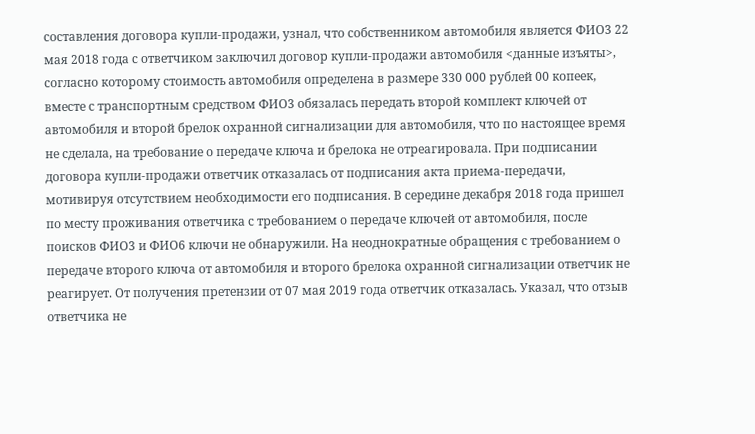составления договора купли-продажи, узнал, что собственником автомобиля является ФИО3 22 мая 2018 года с ответчиком заключил договор купли-продажи автомобиля <данные изъяты>, согласно которому стоимость автомобиля определена в размере 330 000 рублей 00 копеек, вместе с транспортным средством ФИО3 обязалась передать второй комплект ключей от автомобиля и второй брелок охранной сигнализации для автомобиля, что по настоящее время не сделала, на требование о передаче ключа и брелока не отреагировала. При подписании договора купли-продажи ответчик отказалась от подписания акта приема-передачи, мотивируя отсутствием необходимости его подписания. В середине декабря 2018 года пришел по месту проживания ответчика с требованием о передаче ключей от автомобиля, после поисков ФИО3 и ФИО6 ключи не обнаружили. На неоднократные обращения с требованием о передаче второго ключа от автомобиля и второго брелока охранной сигнализации ответчик не реагирует. От получения претензии от 07 мая 2019 года ответчик отказалась. Указал, что отзыв ответчика не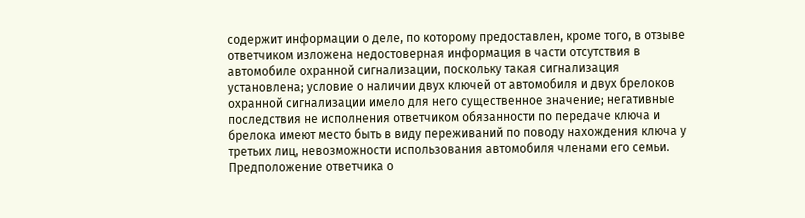содержит информации о деле, по которому предоставлен, кроме того, в отзыве ответчиком изложена недостоверная информация в части отсутствия в автомобиле охранной сигнализации, поскольку такая сигнализация установлена; условие о наличии двух ключей от автомобиля и двух брелоков охранной сигнализации имело для него существенное значение; негативные последствия не исполнения ответчиком обязанности по передаче ключа и брелока имеют место быть в виду переживаний по поводу нахождения ключа у третьих лиц, невозможности использования автомобиля членами его семьи. Предположение ответчика о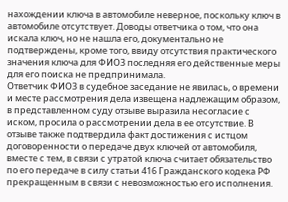нахождении ключа в автомобиле неверное, поскольку ключ в автомобиле отсутствует. Доводы ответчика о том, что она искала ключ, но не нашла его, документально не подтверждены, кроме того, ввиду отсутствия практического значения ключа для ФИО3 последняя его действенные меры для его поиска не предпринимала.
Ответчик ФИО3 в судебное заседание не явилась, о времени и месте рассмотрения дела извещена надлежащим образом, в представленном суду отзыве выразила несогласие с иском, просила о рассмотрении дела в ее отсутствие. В отзыве также подтвердила факт достижения с истцом договоренности о передаче двух ключей от автомобиля, вместе с тем, в связи с утратой ключа считает обязательство по его передаче в силу статьи 416 Гражданского кодека РФ прекращенным в связи с невозможностью его исполнения.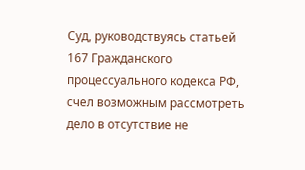Суд, руководствуясь статьей 167 Гражданского процессуального кодекса РФ, счел возможным рассмотреть дело в отсутствие не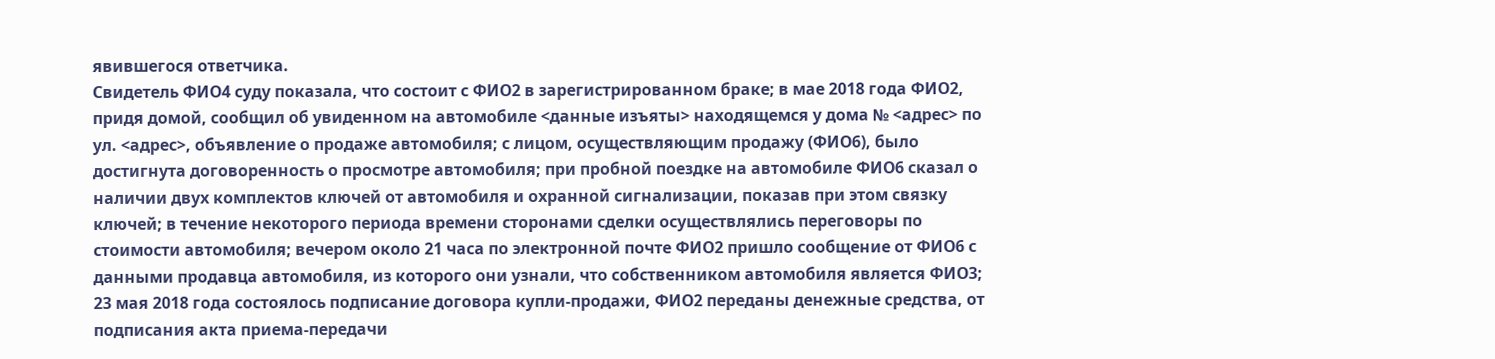явившегося ответчика.
Свидетель ФИО4 суду показала, что состоит с ФИО2 в зарегистрированном браке; в мае 2018 года ФИО2, придя домой, сообщил об увиденном на автомобиле <данные изъяты> находящемся у дома № <адрес> по ул. <адрес>, объявление о продаже автомобиля; с лицом, осуществляющим продажу (ФИО6), было достигнута договоренность о просмотре автомобиля; при пробной поездке на автомобиле ФИО6 сказал о наличии двух комплектов ключей от автомобиля и охранной сигнализации, показав при этом связку ключей; в течение некоторого периода времени сторонами сделки осуществлялись переговоры по стоимости автомобиля; вечером около 21 часа по электронной почте ФИО2 пришло сообщение от ФИО6 с данными продавца автомобиля, из которого они узнали, что собственником автомобиля является ФИО3; 23 мая 2018 года состоялось подписание договора купли-продажи, ФИО2 переданы денежные средства, от подписания акта приема-передачи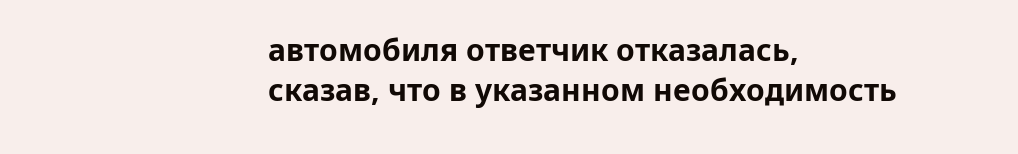автомобиля ответчик отказалась, сказав, что в указанном необходимость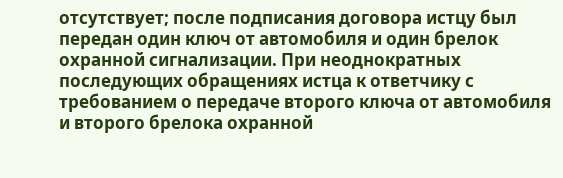отсутствует; после подписания договора истцу был передан один ключ от автомобиля и один брелок охранной сигнализации. При неоднократных последующих обращениях истца к ответчику с требованием о передаче второго ключа от автомобиля и второго брелока охранной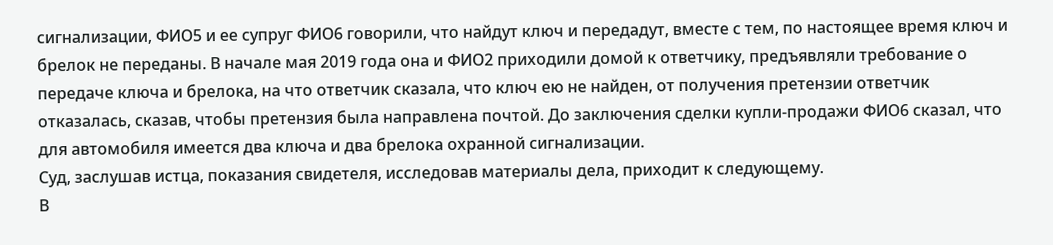сигнализации, ФИО5 и ее супруг ФИО6 говорили, что найдут ключ и передадут, вместе с тем, по настоящее время ключ и брелок не переданы. В начале мая 2019 года она и ФИО2 приходили домой к ответчику, предъявляли требование о передаче ключа и брелока, на что ответчик сказала, что ключ ею не найден, от получения претензии ответчик отказалась, сказав, чтобы претензия была направлена почтой. До заключения сделки купли-продажи ФИО6 сказал, что для автомобиля имеется два ключа и два брелока охранной сигнализации.
Суд, заслушав истца, показания свидетеля, исследовав материалы дела, приходит к следующему.
В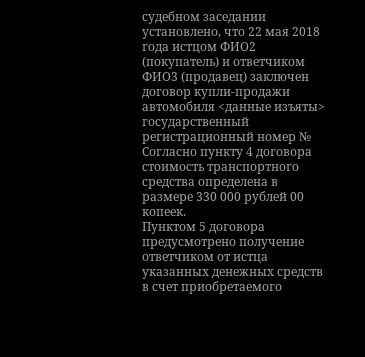судебном заседании установлено, что 22 мая 2018 года истцом ФИО2 (покупатель) и ответчиком ФИО3 (продавец) заключен договор купли-продажи автомобиля <данные изъяты> государственный регистрационный номер №
Согласно пункту 4 договора стоимость транспортного средства определена в размере 330 000 рублей 00 копеек.
Пунктом 5 договора предусмотрено получение ответчиком от истца указанных денежных средств в счет приобретаемого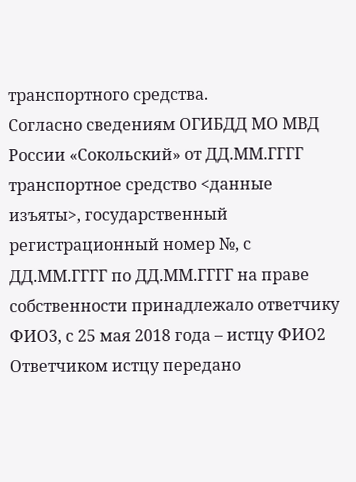транспортного средства.
Согласно сведениям ОГИБДД МО МВД России «Сокольский» от ДД.ММ.ГГГГ транспортное средство <данные изъяты>, государственный регистрационный номер №, с ДД.ММ.ГГГГ по ДД.ММ.ГГГГ на праве собственности принадлежало ответчику ФИО3, с 25 мая 2018 года – истцу ФИО2
Ответчиком истцу передано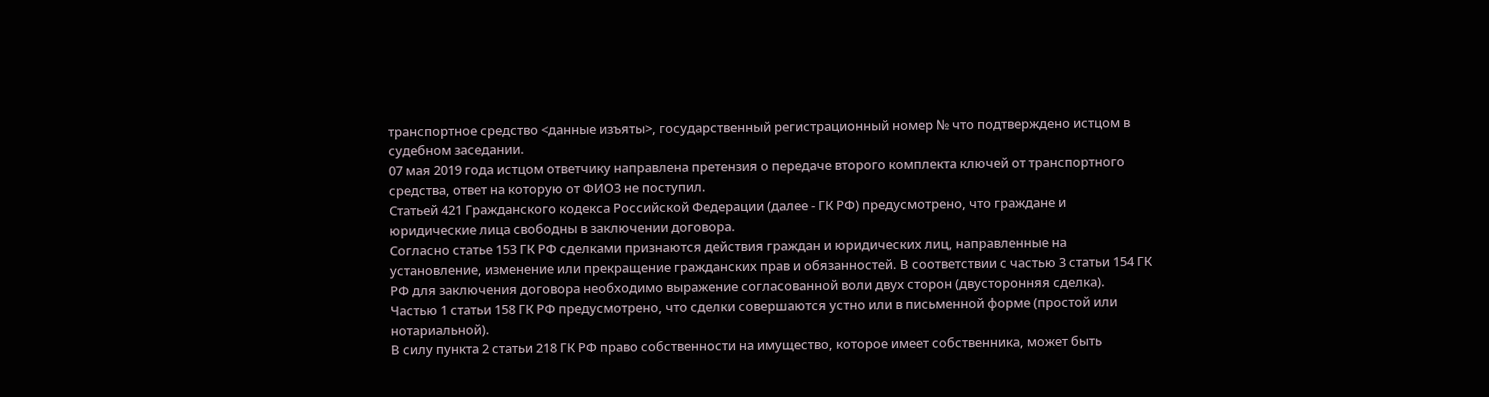транспортное средство <данные изъяты>, государственный регистрационный номер № что подтверждено истцом в судебном заседании.
07 мая 2019 года истцом ответчику направлена претензия о передаче второго комплекта ключей от транспортного средства, ответ на которую от ФИО3 не поступил.
Статьей 421 Гражданского кодекса Российской Федерации (далее - ГК РФ) предусмотрено, что граждане и юридические лица свободны в заключении договора.
Согласно статье 153 ГК РФ сделками признаются действия граждан и юридических лиц, направленные на установление, изменение или прекращение гражданских прав и обязанностей. В соответствии с частью 3 статьи 154 ГК РФ для заключения договора необходимо выражение согласованной воли двух сторон (двусторонняя сделка).
Частью 1 статьи 158 ГК РФ предусмотрено, что сделки совершаются устно или в письменной форме (простой или нотариальной).
В силу пункта 2 статьи 218 ГК РФ право собственности на имущество, которое имеет собственника, может быть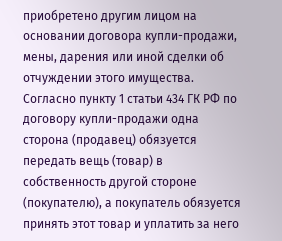приобретено другим лицом на основании договора купли-продажи, мены, дарения или иной сделки об отчуждении этого имущества.
Согласно пункту 1 статьи 434 ГК РФ по договору купли-продажи одна сторона (продавец) обязуется передать вещь (товар) в собственность другой стороне (покупателю), а покупатель обязуется принять этот товар и уплатить за него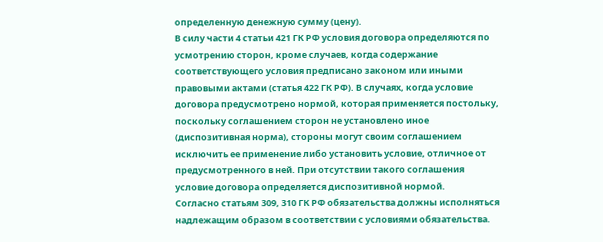определенную денежную сумму (цену).
В силу части 4 статьи 421 ГК РФ условия договора определяются по усмотрению сторон, кроме случаев, когда содержание соответствующего условия предписано законом или иными правовыми актами (статья 422 ГК РФ). В случаях, когда условие договора предусмотрено нормой, которая применяется постольку, поскольку соглашением сторон не установлено иное (диспозитивная норма), стороны могут своим соглашением исключить ее применение либо установить условие, отличное от предусмотренного в ней. При отсутствии такого соглашения условие договора определяется диспозитивной нормой.
Согласно статьям 309, 310 ГК РФ обязательства должны исполняться надлежащим образом в соответствии с условиями обязательства.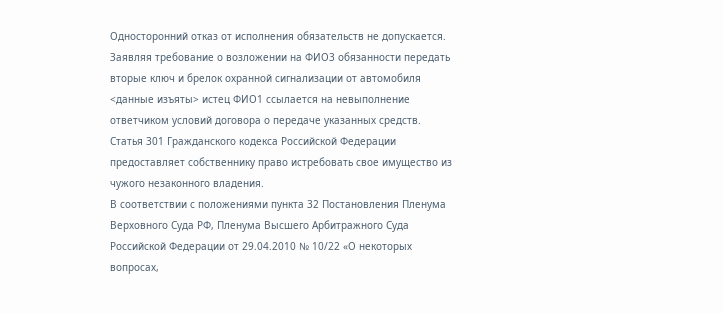Односторонний отказ от исполнения обязательств не допускается.
Заявляя требование о возложении на ФИО3 обязанности передать вторые ключ и брелок охранной сигнализации от автомобиля <данные изъяты> истец ФИО1 ссылается на невыполнение ответчиком условий договора о передаче указанных средств.
Статья 301 Гражданского кодекса Российской Федерации предоставляет собственнику право истребовать свое имущество из чужого незаконного владения.
В соответствии с положениями пункта 32 Постановления Пленума Верховного Суда РФ, Пленума Высшего Арбитражного Суда Российской Федерации от 29.04.2010 № 10/22 «О некоторых вопросах,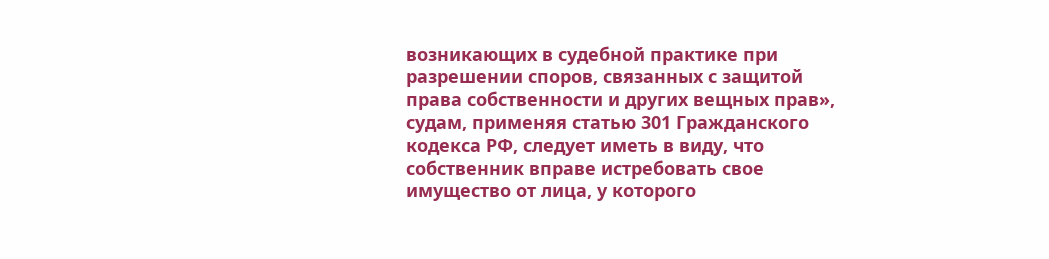возникающих в судебной практике при разрешении споров, связанных с защитой права собственности и других вещных прав», судам, применяя статью 301 Гражданского кодекса РФ, следует иметь в виду, что собственник вправе истребовать свое имущество от лица, у которого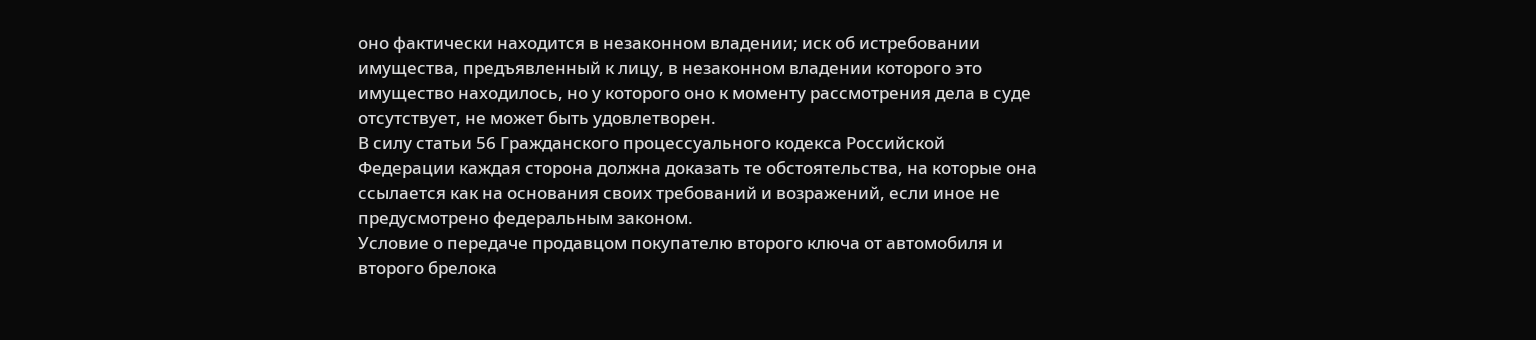оно фактически находится в незаконном владении; иск об истребовании имущества, предъявленный к лицу, в незаконном владении которого это имущество находилось, но у которого оно к моменту рассмотрения дела в суде отсутствует, не может быть удовлетворен.
В силу статьи 56 Гражданского процессуального кодекса Российской Федерации каждая сторона должна доказать те обстоятельства, на которые она ссылается как на основания своих требований и возражений, если иное не предусмотрено федеральным законом.
Условие о передаче продавцом покупателю второго ключа от автомобиля и второго брелока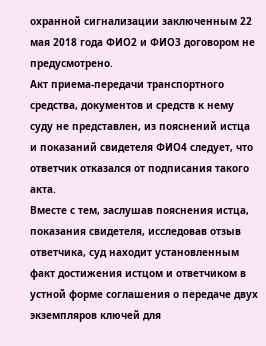охранной сигнализации заключенным 22 мая 2018 года ФИО2 и ФИО3 договором не предусмотрено.
Акт приема-передачи транспортного средства, документов и средств к нему суду не представлен, из пояснений истца и показаний свидетеля ФИО4 следует, что ответчик отказался от подписания такого акта.
Вместе с тем, заслушав пояснения истца, показания свидетеля, исследовав отзыв ответчика, суд находит установленным факт достижения истцом и ответчиком в устной форме соглашения о передаче двух экземпляров ключей для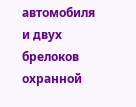автомобиля и двух брелоков охранной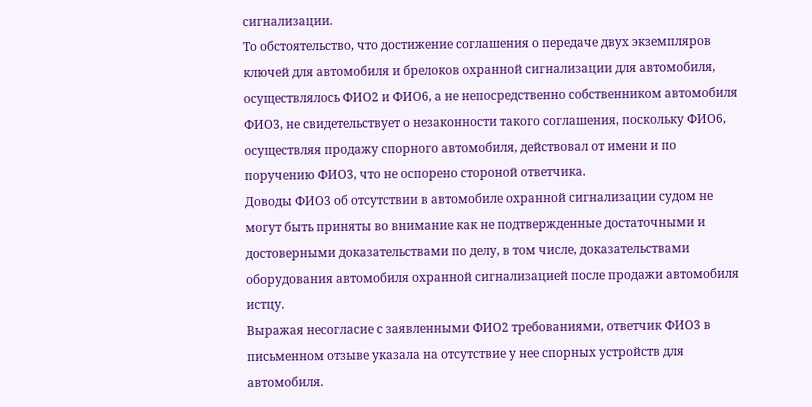сигнализации.
То обстоятельство, что достижение соглашения о передаче двух экземпляров ключей для автомобиля и брелоков охранной сигнализации для автомобиля, осуществлялось ФИО2 и ФИО6, а не непосредственно собственником автомобиля ФИО3, не свидетельствует о незаконности такого соглашения, поскольку ФИО6, осуществляя продажу спорного автомобиля, действовал от имени и по поручению ФИО3, что не оспорено стороной ответчика.
Доводы ФИО3 об отсутствии в автомобиле охранной сигнализации судом не могут быть приняты во внимание как не подтвержденные достаточными и достоверными доказательствами по делу, в том числе, доказательствами оборудования автомобиля охранной сигнализацией после продажи автомобиля истцу.
Выражая несогласие с заявленными ФИО2 требованиями, ответчик ФИО3 в письменном отзыве указала на отсутствие у нее спорных устройств для автомобиля.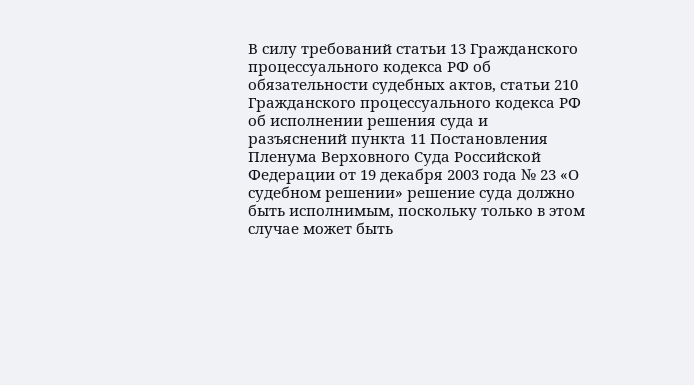В силу требований статьи 13 Гражданского процессуального кодекса РФ об обязательности судебных актов, статьи 210 Гражданского процессуального кодекса РФ об исполнении решения суда и разъяснений пункта 11 Постановления Пленума Верховного Суда Российской Федерации от 19 декабря 2003 года № 23 «О судебном решении» решение суда должно быть исполнимым, поскольку только в этом случае может быть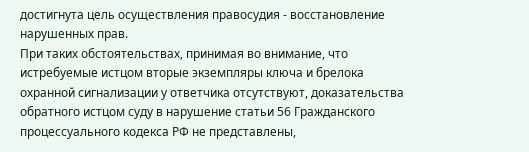достигнута цель осуществления правосудия - восстановление нарушенных прав.
При таких обстоятельствах, принимая во внимание, что истребуемые истцом вторые экземпляры ключа и брелока охранной сигнализации у ответчика отсутствуют, доказательства обратного истцом суду в нарушение статьи 56 Гражданского процессуального кодекса РФ не представлены,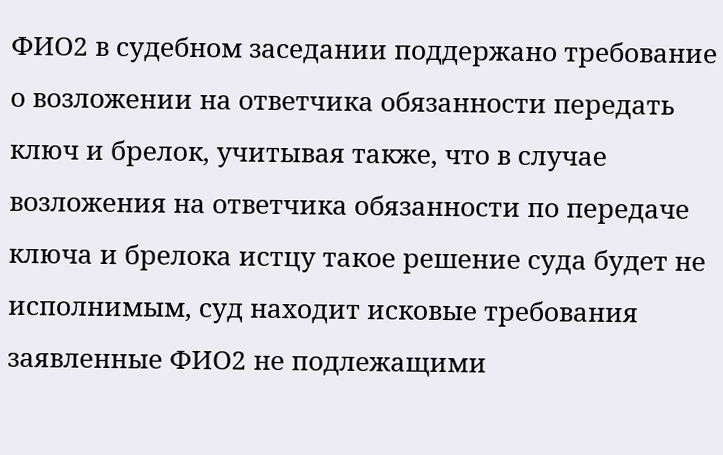ФИО2 в судебном заседании поддержано требование о возложении на ответчика обязанности передать ключ и брелок, учитывая также, что в случае возложения на ответчика обязанности по передаче ключа и брелока истцу такое решение суда будет не исполнимым, суд находит исковые требования заявленные ФИО2 не подлежащими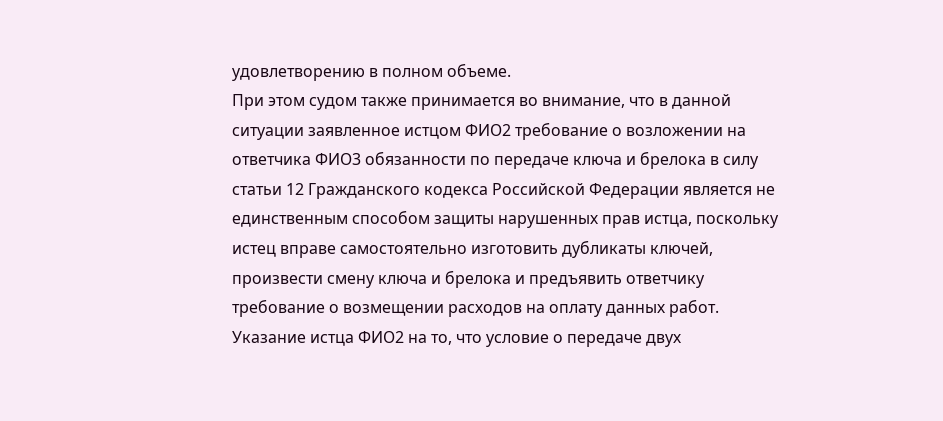удовлетворению в полном объеме.
При этом судом также принимается во внимание, что в данной ситуации заявленное истцом ФИО2 требование о возложении на ответчика ФИО3 обязанности по передаче ключа и брелока в силу статьи 12 Гражданского кодекса Российской Федерации является не единственным способом защиты нарушенных прав истца, поскольку истец вправе самостоятельно изготовить дубликаты ключей, произвести смену ключа и брелока и предъявить ответчику требование о возмещении расходов на оплату данных работ.
Указание истца ФИО2 на то, что условие о передаче двух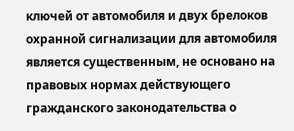ключей от автомобиля и двух брелоков охранной сигнализации для автомобиля является существенным, не основано на правовых нормах действующего гражданского законодательства о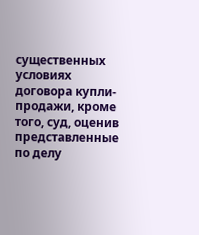существенных условиях договора купли-продажи, кроме того, суд, оценив представленные по делу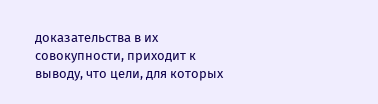доказательства в их совокупности, приходит к выводу, что цели, для которых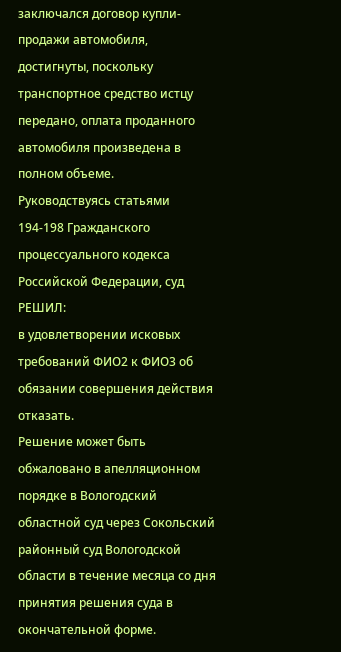заключался договор купли-продажи автомобиля, достигнуты, поскольку транспортное средство истцу передано, оплата проданного автомобиля произведена в полном объеме.
Руководствуясь статьями 194-198 Гражданского процессуального кодекса Российской Федерации, суд
РЕШИЛ:
в удовлетворении исковых требований ФИО2 к ФИО3 об обязании совершения действия отказать.
Решение может быть обжаловано в апелляционном порядке в Вологодский областной суд через Сокольский районный суд Вологодской области в течение месяца со дня принятия решения суда в окончательной форме.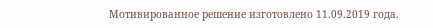Мотивированное решение изготовлено 11.09.2019 года.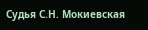Судья С.Н. Мокиевская